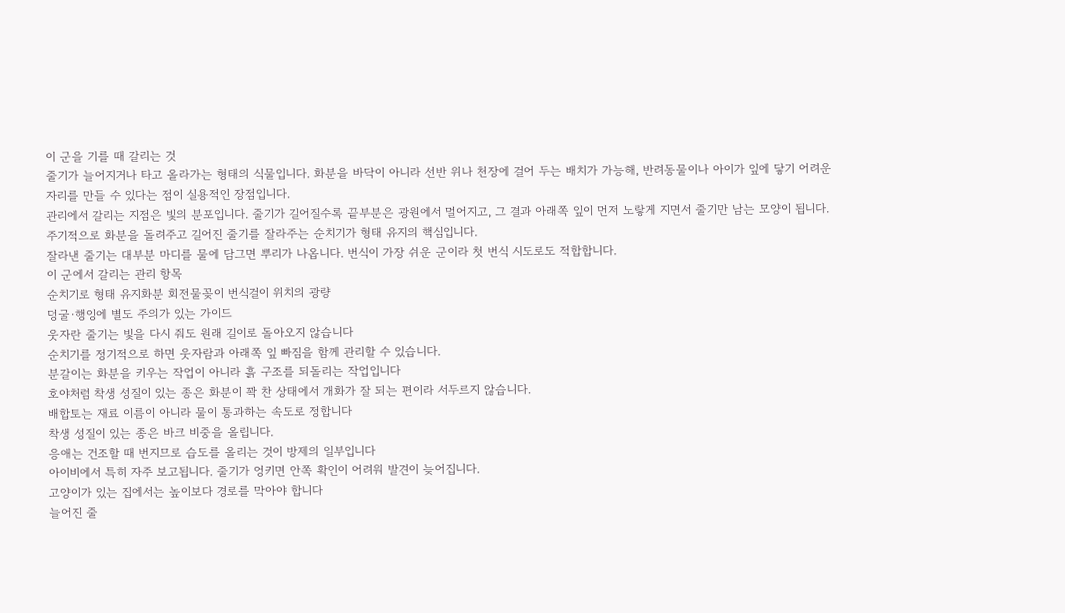이 군을 기를 때 갈리는 것
줄기가 늘어지거나 타고 올라가는 형태의 식물입니다. 화분을 바닥이 아니라 선반 위나 천장에 걸어 두는 배치가 가능해, 반려동물이나 아이가 잎에 닿기 어려운 자리를 만들 수 있다는 점이 실용적인 장점입니다.
관리에서 갈리는 지점은 빛의 분포입니다. 줄기가 길어질수록 끝부분은 광원에서 멀어지고, 그 결과 아래쪽 잎이 먼저 노랗게 지면서 줄기만 남는 모양이 됩니다. 주기적으로 화분을 돌려주고 길어진 줄기를 잘라주는 순치기가 형태 유지의 핵심입니다.
잘라낸 줄기는 대부분 마디를 물에 담그면 뿌리가 나옵니다. 번식이 가장 쉬운 군이라 첫 번식 시도로도 적합합니다.
이 군에서 갈리는 관리 항목
순치기로 형태 유지화분 회전물꽂이 번식걸이 위치의 광량
덩굴·행잉에 별도 주의가 있는 가이드
웃자란 줄기는 빛을 다시 줘도 원래 길이로 돌아오지 않습니다
순치기를 정기적으로 하면 웃자람과 아래쪽 잎 빠짐을 함께 관리할 수 있습니다.
분갈이는 화분을 키우는 작업이 아니라 흙 구조를 되돌리는 작업입니다
호야처럼 착생 성질이 있는 종은 화분이 꽉 찬 상태에서 개화가 잘 되는 편이라 서두르지 않습니다.
배합토는 재료 이름이 아니라 물이 통과하는 속도로 정합니다
착생 성질이 있는 종은 바크 비중을 올립니다.
응애는 건조할 때 번지므로 습도를 올리는 것이 방제의 일부입니다
아이비에서 특히 자주 보고됩니다. 줄기가 엉키면 안쪽 확인이 어려워 발견이 늦어집니다.
고양이가 있는 집에서는 높이보다 경로를 막아야 합니다
늘어진 줄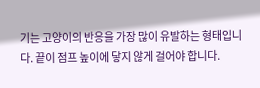기는 고양이의 반응을 가장 많이 유발하는 형태입니다. 끝이 점프 높이에 닿지 않게 걸어야 합니다.